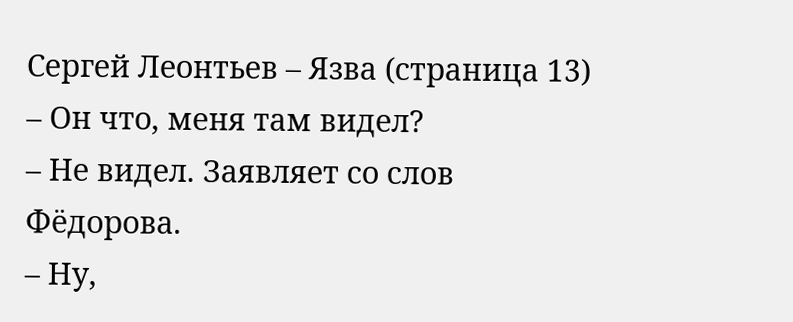Сергей Леонтьев – Язва (страница 13)
– Он что, меня там видел?
– Не видел. Заявляет со слов Фёдорова.
– Ну,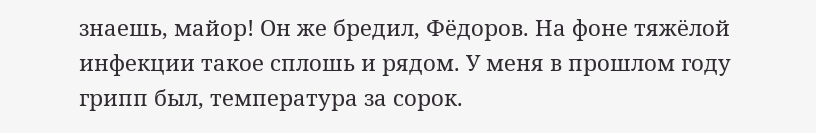знаешь, майор! Он же бредил, Фёдоров. На фоне тяжёлой инфекции такое сплошь и рядом. У меня в прошлом году грипп был, температура за сорок.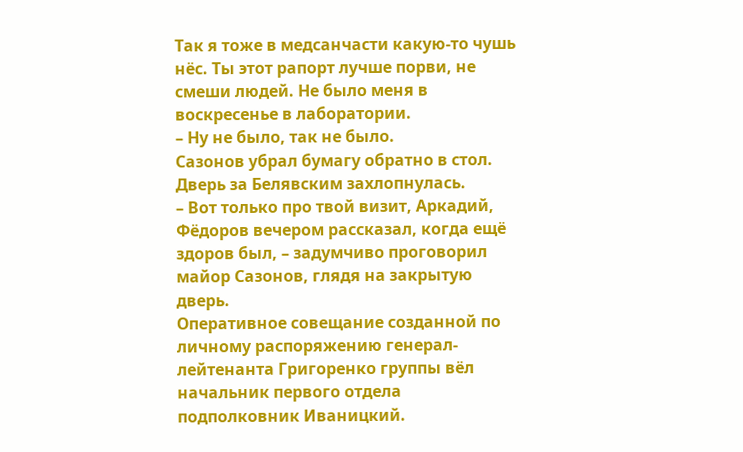Так я тоже в медсанчасти какую-то чушь нёс. Ты этот рапорт лучше порви, не смеши людей. Не было меня в воскресенье в лаборатории.
– Ну не было, так не было.
Сазонов убрал бумагу обратно в стол. Дверь за Белявским захлопнулась.
– Вот только про твой визит, Аркадий, Фёдоров вечером рассказал, когда ещё здоров был, – задумчиво проговорил майор Сазонов, глядя на закрытую дверь.
Оперативное совещание созданной по личному распоряжению генерал-лейтенанта Григоренко группы вёл начальник первого отдела подполковник Иваницкий.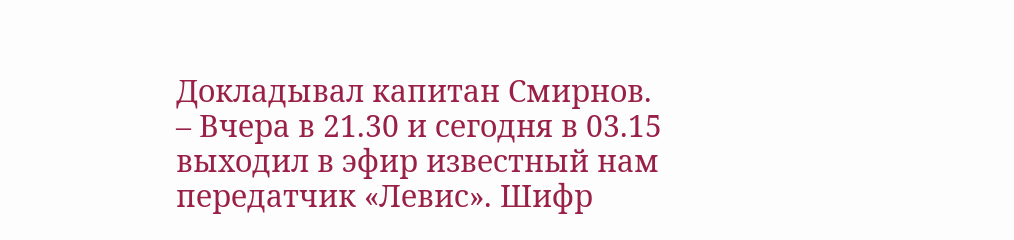Докладывал капитан Смирнов.
– Вчера в 21.30 и сегодня в 03.15 выходил в эфир известный нам передатчик «Левис». Шифр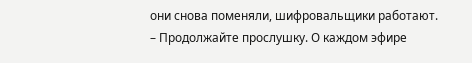они снова поменяли, шифровальщики работают.
– Продолжайте прослушку. О каждом эфире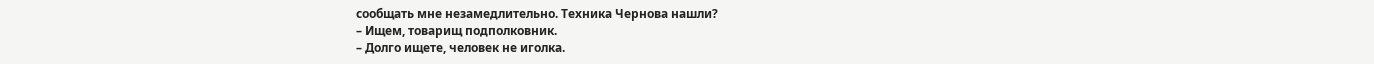сообщать мне незамедлительно. Техника Чернова нашли?
– Ищем, товарищ подполковник.
– Долго ищете, человек не иголка.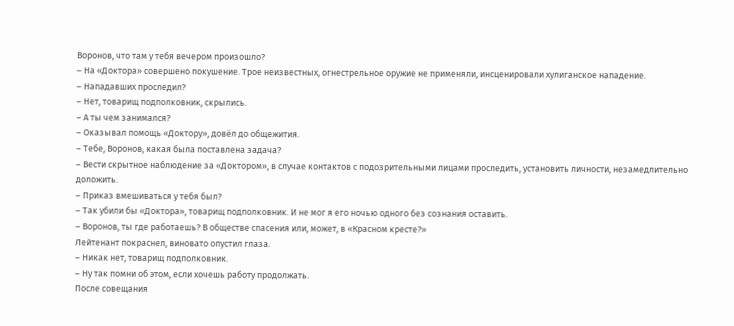Воронов, что там у тебя вечером произошло?
– На «Доктора» совершено покушение. Трое неизвестных, огнестрельное оружие не применяли, инсценировали хулиганское нападение.
– Нападавших проследил?
– Нет, товарищ подполковник, скрылись.
– А ты чем занимался?
– Оказывал помощь «Доктору», довёл до общежития.
– Тебе, Воронов, какая была поставлена задача?
– Вести скрытное наблюдение за «Доктором», в случае контактов с подозрительными лицами проследить, установить личности, незамедлительно доложить.
– Приказ вмешиваться у тебя был?
– Так убили бы «Доктора», товарищ подполковник. И не мог я его ночью одного без сознания оставить.
– Воронов, ты где работаешь? В обществе спасения или, может, в «Красном кресте?»
Лейтенант покраснел, виновато опустил глаза.
– Никак нет, товарищ подполковник.
– Ну так помни об этом, если хочешь работу продолжать.
После совещания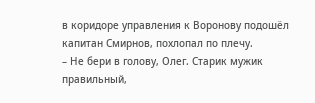в коридоре управления к Воронову подошёл капитан Смирнов, похлопал по плечу.
– Не бери в голову, Олег. Старик мужик правильный,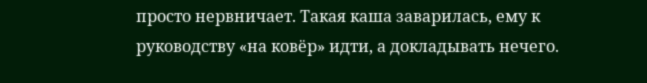просто нервничает. Такая каша заварилась, ему к руководству «на ковёр» идти, а докладывать нечего.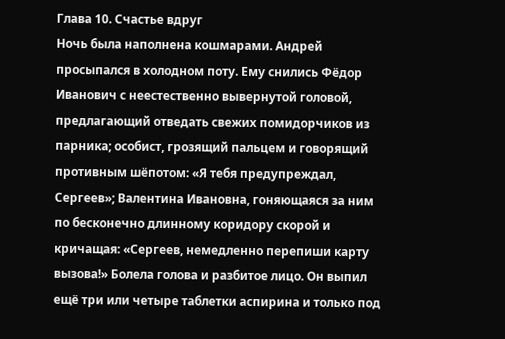Глава 10. Счастье вдруг
Ночь была наполнена кошмарами. Андрей просыпался в холодном поту. Ему снились Фёдор Иванович с неестественно вывернутой головой, предлагающий отведать свежих помидорчиков из парника; особист, грозящий пальцем и говорящий противным шёпотом: «Я тебя предупреждал, Сергеев»; Валентина Ивановна, гоняющаяся за ним по бесконечно длинному коридору скорой и кричащая: «Сергеев, немедленно перепиши карту вызова!» Болела голова и разбитое лицо. Он выпил ещё три или четыре таблетки аспирина и только под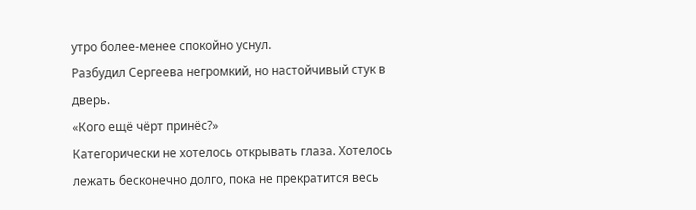утро более-менее спокойно уснул.
Разбудил Сергеева негромкий, но настойчивый стук в дверь.
«Кого ещё чёрт принёс?»
Категорически не хотелось открывать глаза. Хотелось лежать бесконечно долго, пока не прекратится весь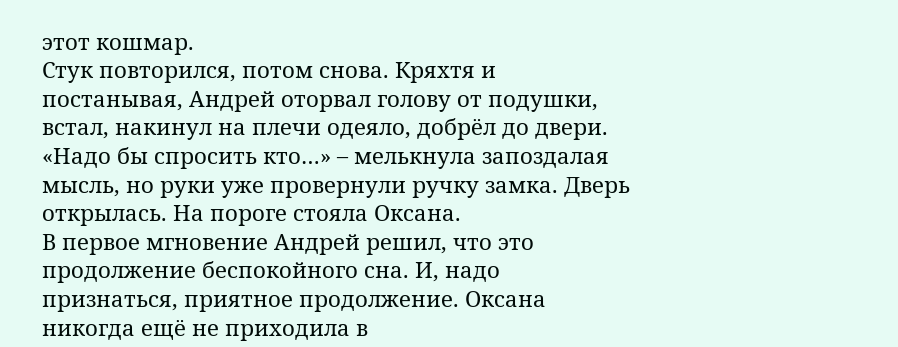этот кошмар.
Стук повторился, потом снова. Кряхтя и постанывая, Андрей оторвал голову от подушки, встал, накинул на плечи одеяло, добрёл до двери. «Надо бы спросить кто…» – мелькнула запоздалая мысль, но руки уже провернули ручку замка. Дверь открылась. На пороге стояла Оксана.
В первое мгновение Андрей решил, что это продолжение беспокойного сна. И, надо признаться, приятное продолжение. Оксана никогда ещё не приходила в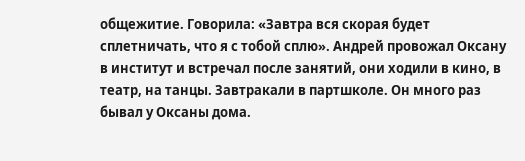общежитие. Говорила: «Завтра вся скорая будет сплетничать, что я с тобой сплю». Андрей провожал Оксану в институт и встречал после занятий, они ходили в кино, в театр, на танцы. Завтракали в партшколе. Он много раз бывал у Оксаны дома.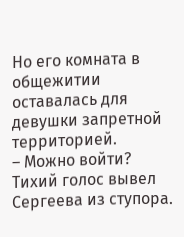Но его комната в общежитии оставалась для девушки запретной территорией.
– Можно войти?
Тихий голос вывел Сергеева из ступора.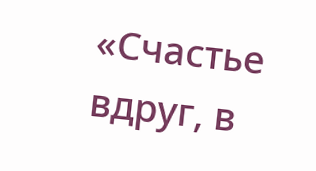«Счастье вдруг, в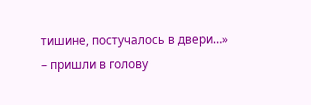тишине, постучалось в двери…» – пришли в голову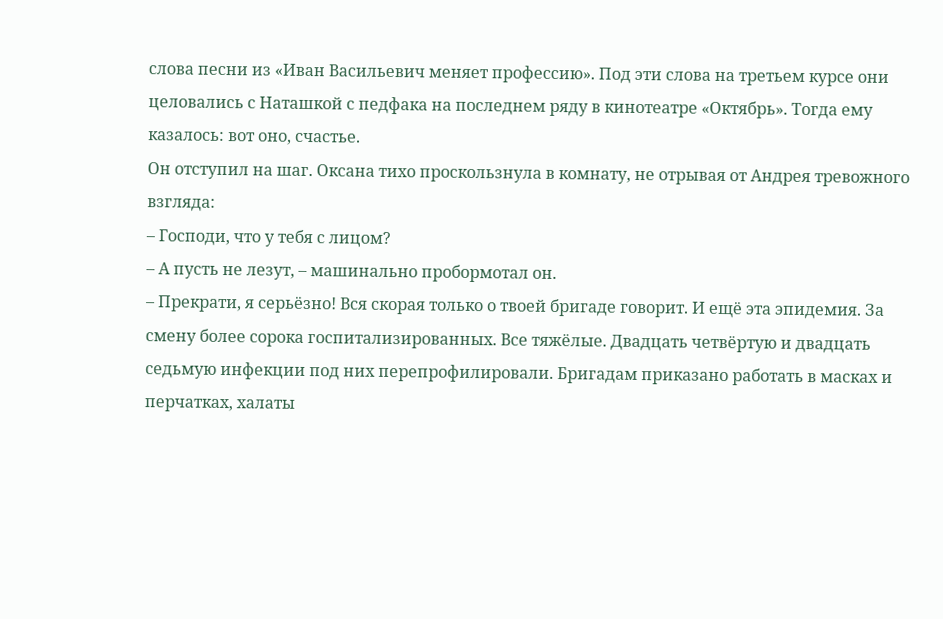слова песни из «Иван Васильевич меняет профессию». Под эти слова на третьем курсе они целовались с Наташкой с педфака на последнем ряду в кинотеатре «Октябрь». Тогда ему казалось: вот оно, счастье.
Он отступил на шаг. Оксана тихо проскользнула в комнату, не отрывая от Андрея тревожного взгляда:
– Господи, что у тебя с лицом?
– А пусть не лезут, – машинально пробормотал он.
– Прекрати, я серьёзно! Вся скорая только о твоей бригаде говорит. И ещё эта эпидемия. За смену более сорока госпитализированных. Все тяжёлые. Двадцать четвёртую и двадцать седьмую инфекции под них перепрофилировали. Бригадам приказано работать в масках и перчатках, халаты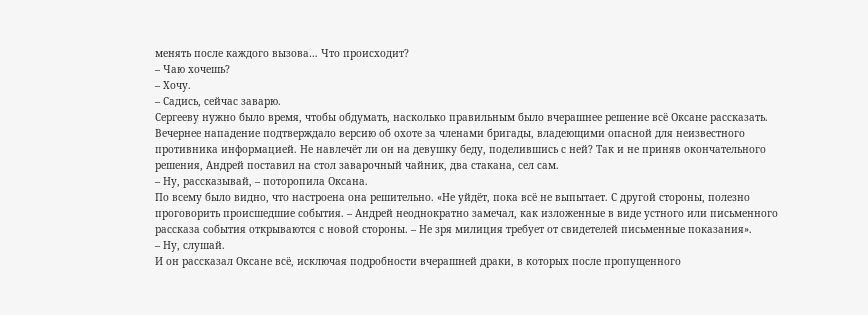менять после каждого вызова… Что происходит?
– Чаю хочешь?
– Хочу.
– Садись, сейчас заварю.
Сергееву нужно было время, чтобы обдумать, насколько правильным было вчерашнее решение всё Оксане рассказать. Вечернее нападение подтверждало версию об охоте за членами бригады, владеющими опасной для неизвестного противника информацией. Не навлечёт ли он на девушку беду, поделившись с ней? Так и не приняв окончательного решения, Андрей поставил на стол заварочный чайник, два стакана, сел сам.
– Ну, рассказывай, – поторопила Оксана.
По всему было видно, что настроена она решительно. «Не уйдёт, пока всё не выпытает. С другой стороны, полезно проговорить происшедшие события. – Андрей неоднократно замечал, как изложенные в виде устного или письменного рассказа события открываются с новой стороны. – Не зря милиция требует от свидетелей письменные показания».
– Ну, слушай.
И он рассказал Оксане всё, исключая подробности вчерашней драки, в которых после пропущенного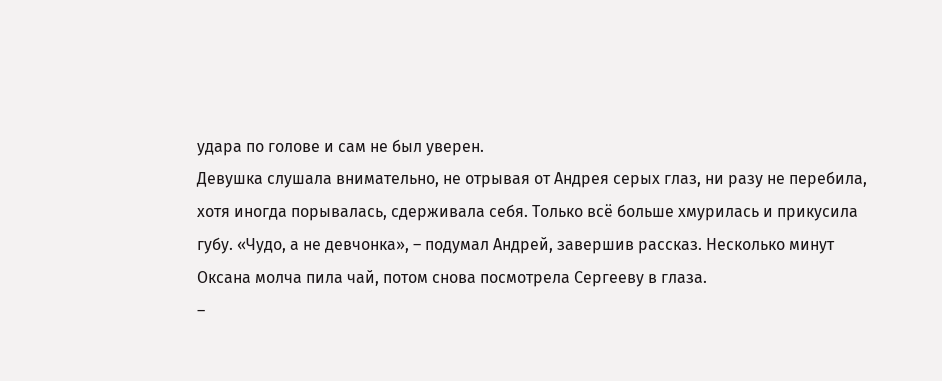удара по голове и сам не был уверен.
Девушка слушала внимательно, не отрывая от Андрея серых глаз, ни разу не перебила, хотя иногда порывалась, сдерживала себя. Только всё больше хмурилась и прикусила губу. «Чудо, а не девчонка», – подумал Андрей, завершив рассказ. Несколько минут Оксана молча пила чай, потом снова посмотрела Сергееву в глаза.
–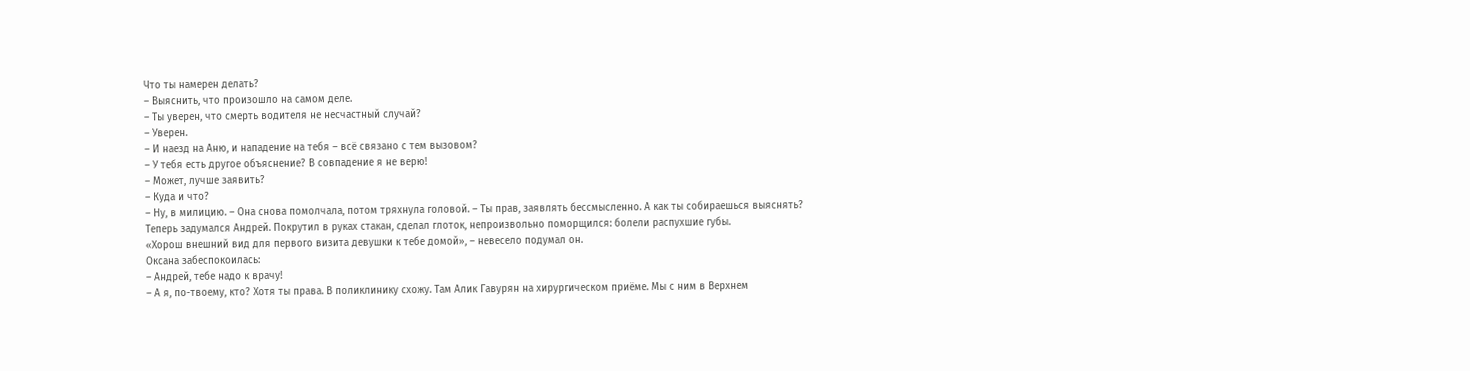Что ты намерен делать?
– Выяснить, что произошло на самом деле.
– Ты уверен, что смерть водителя не несчастный случай?
– Уверен.
– И наезд на Аню, и нападение на тебя – всё связано с тем вызовом?
– У тебя есть другое объяснение? В совпадение я не верю!
– Может, лучше заявить?
– Куда и что?
– Ну, в милицию. – Она снова помолчала, потом тряхнула головой. – Ты прав, заявлять бессмысленно. А как ты собираешься выяснять?
Теперь задумался Андрей. Покрутил в руках стакан, сделал глоток, непроизвольно поморщился: болели распухшие губы.
«Хорош внешний вид для первого визита девушки к тебе домой», – невесело подумал он.
Оксана забеспокоилась:
– Андрей, тебе надо к врачу!
– А я, по-твоему, кто? Хотя ты права. В поликлинику схожу. Там Алик Гавурян на хирургическом приёме. Мы с ним в Верхнем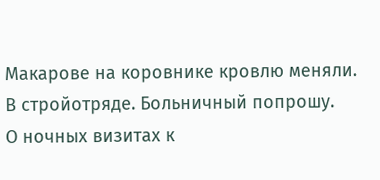Макарове на коровнике кровлю меняли. В стройотряде. Больничный попрошу.
О ночных визитах к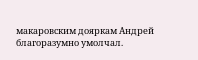макаровским дояркам Андрей благоразумно умолчал.